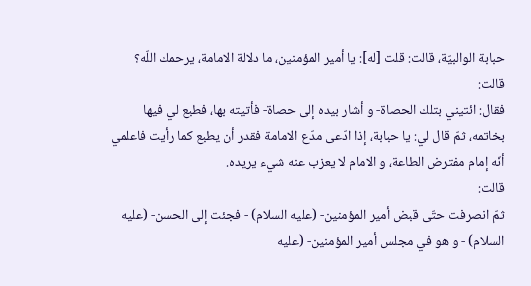حبابة الوالبيّة، قالت: قلت [له]: يا أمير المؤمنين، ما دلالة الامامة، يرحمك اللّه؟
قالت:
فقال: ائتيني بتلك الحصاة- و أشار بيده إلى حصاة- فأتيته بها، فطبع لي فيها بخاتمه، ثمّ قال لي: يا حبابة، إذا ادّعى مدّع الامامة فقدر أن يطبع كما رأيت فاعلمي أنّه إمام مفترض الطاعة، و الامام لا يعزب عنه شيء يريده.
قالت:
ثمّ انصرفت حتّى قبض أمير المؤمنين- (عليه السلام) - فجئت إلى الحسن- (عليه السلام) - و هو في مجلس أمير المؤمنين- (عليه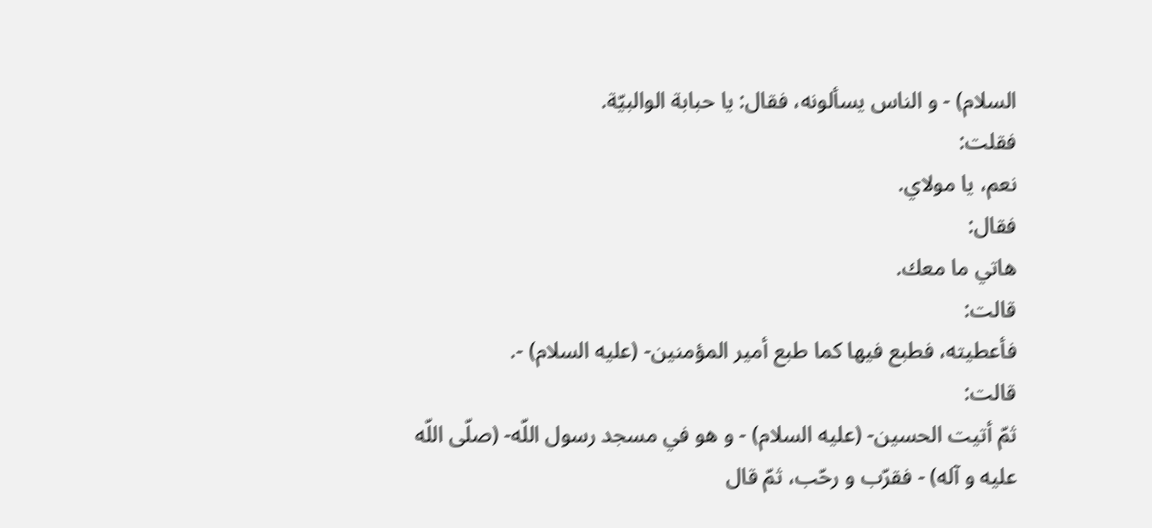السلام) - و الناس يسألونه، فقال: يا حبابة الوالبيّة.
فقلت:
نعم، يا مولاي.
فقال:
هاتي ما معك.
قالت:
فأعطيته، فطبع فيها كما طبع أمير المؤمنين- (عليه السلام) -.
قالت:
ثمّ أتيت الحسين- (عليه السلام) - و هو في مسجد رسول اللّه- (صلّى اللّه عليه و آله) - فقرّب و رحّب، ثمّ قال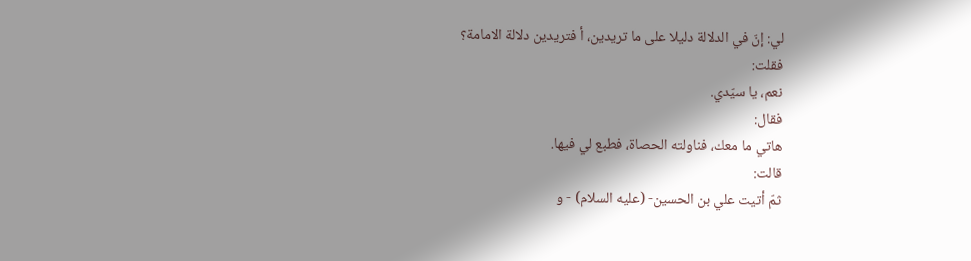لي: إنّ في الدلالة دليلا على ما تريدين، أ فتريدين دلالة الامامة؟
فقلت:
نعم، يا سيّدي.
فقال:
هاتي ما معك، فناولته الحصاة، فطبع لي فيها.
قالت:
ثمّ أتيت علي بن الحسين- (عليه السلام) - و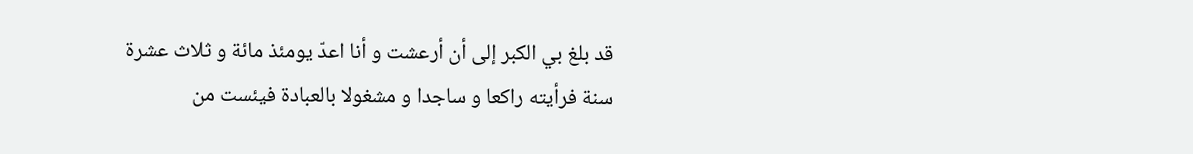قد بلغ بي الكبر إلى أن أرعشت و أنا اعدّ يومئذ مائة و ثلاث عشرة سنة فرأيته راكعا و ساجدا و مشغولا بالعبادة فيئست من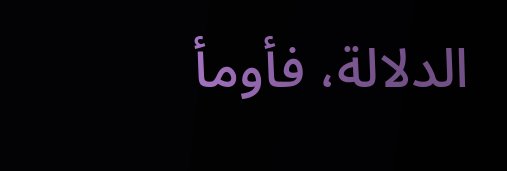الدلالة، فأومأ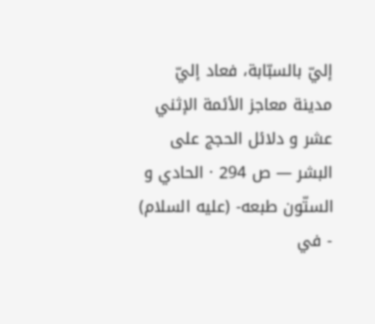إليّ بالسبّابة، فعاد إليّ
مدينة معاجز الأئمة الإثني عشر و دلائل الحجج على البشر — ص 294 · الحادي و الستّون طبعه- (عليه السلام) - في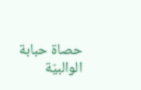حصاة حبابة الوالبيّة